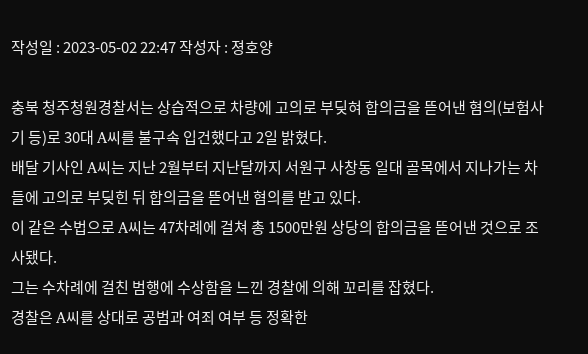작성일 : 2023-05-02 22:47 작성자 : 졍호양

충북 청주청원경찰서는 상습적으로 차량에 고의로 부딪혀 합의금을 뜯어낸 혐의(보험사기 등)로 30대 A씨를 불구속 입건했다고 2일 밝혔다.
배달 기사인 A씨는 지난 2월부터 지난달까지 서원구 사창동 일대 골목에서 지나가는 차들에 고의로 부딪힌 뒤 합의금을 뜯어낸 혐의를 받고 있다.
이 같은 수법으로 A씨는 47차례에 걸쳐 총 1500만원 상당의 합의금을 뜯어낸 것으로 조사됐다.
그는 수차례에 걸친 범행에 수상함을 느낀 경찰에 의해 꼬리를 잡혔다.
경찰은 A씨를 상대로 공범과 여죄 여부 등 정확한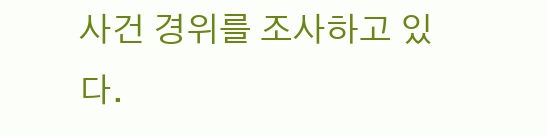사건 경위를 조사하고 있다.